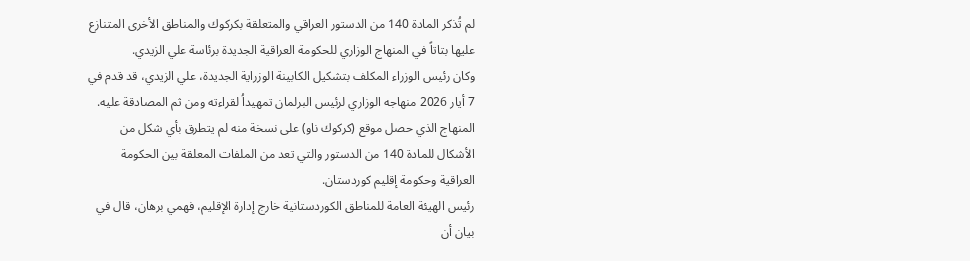لم تُذكر المادة 140 من الدستور العراقي والمتعلقة بكركوك والمناطق الأخرى المتنازع عليها بتاتاً في المنهاج الوزاري للحكومة العراقية الجديدة برئاسة علي الزيدي.
وكان رئيس الوزراء المكلف بتشكيل الكابينة الوزراية الجديدة، علي الزيدي، قد قدم في 7 أيار 2026 منهاجه الوزاري لرئيس البرلمان تمهيداُ لقراءته ومن ثم المصادقة عليه.
المنهاج الذي حصل موقع (كركوك ناو) على نسخة منه لم يتطرق بأي شكل من الأشكال للمادة 140 من الدستور والتي تعد من الملفات المعلقة بين الحكومة العراقية وحكومة إقليم كوردستان.
رئيس الهيئة العامة للمناطق الكوردستانية خارج إدارة الإقليم، فهمي برهان، قال في بيان أن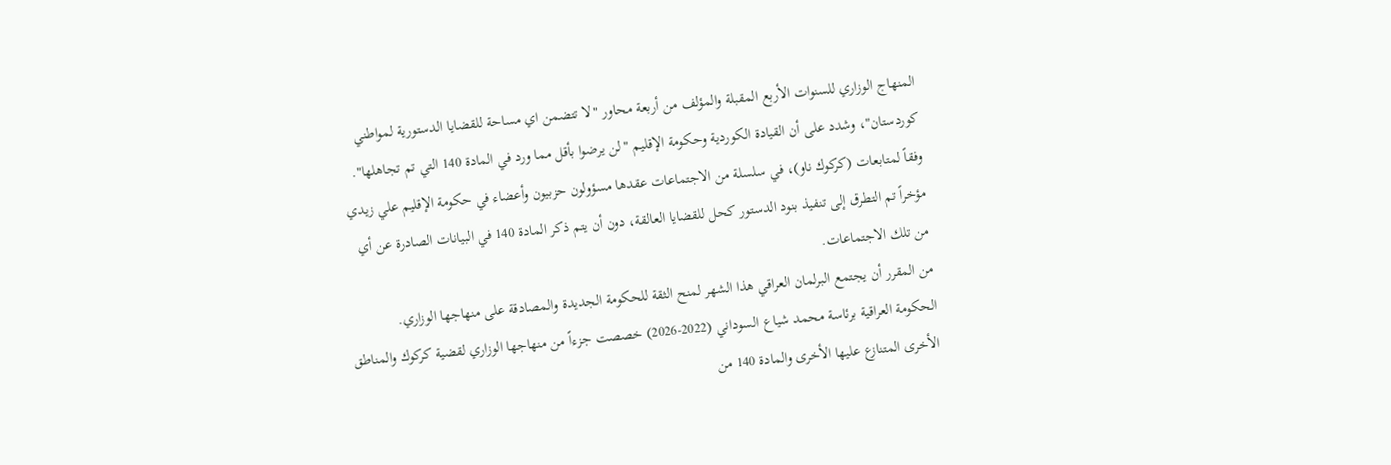المنهاج الوزاري للسنوات الأربع المقبلة والمؤلف من أربعة محاور "لا تتضمن اي مساحة للقضايا الدستورية لمواطني كوردستان"، وشدد على أن القيادة الكوردية وحكومة الإقليم "لن يرضوا بأقل مما ورد في المادة 140 التي تم تجاهلها".
وفقاً لمتابعات (كركوك ناو)، في سلسلة من الاجتماعات عقدها مسؤولون حزبيون وأعضاء في حكومة الإقليم علي زيدي مؤخراً تم التطرق إلى تنفيذ بنود الدستور كحل للقضايا العالقة، دون أن يتم ذكر المادة 140 في البيانات الصادرة عن أي من تلك الاجتماعات.
من المقرر أن يجتمع البرلمان العراقي هذا الشهر لمنح الثقة للحكومة الجديدة والمصادقة على منهاجها الوزاري.
الحكومة العراقية برئاسة محمد شياع السوداني (2022-2026) خصصت جزءاً من منهاجها الوزاري لقضية كركوك والمناطق الأخرى المتنازع عليها الأخرى والمادة 140 من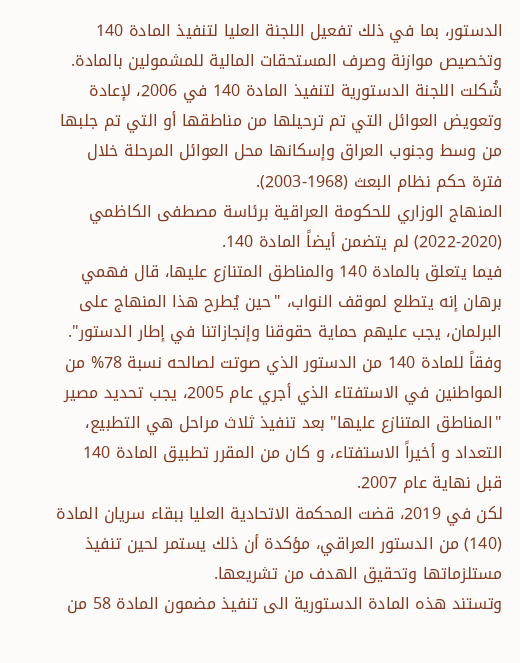الدستور، بما في ذلك تفعيل اللجنة العليا لتنفيذ المادة 140 وتخصيص موازنة وصرف المستحقات المالية للمشمولين بالمادة.
شُكلت اللجنة الدستورية لتنفيذ المادة 140 في 2006، لإعادة وتعويض العوائل التي تم ترحيلها من مناطقها أو التي تم جلبها من وسط وجنوب العراق وإسكانها محل العوائل المرحلة خلال فترة حكم نظام البعث (1968-2003).
المنهاج الوزاري للحكومة العراقية برئاسة مصطفى الكاظمي (2020-2022) لم يتضمن أيضاً المادة 140.
فيما يتعلق بالمادة 140 والمناطق المتنازع عليها، قال فهمي برهان إنه يتطلع لموقف النواب، "حين يُطرح هذا المنهاج على البرلمان، يجب عليهم حماية حقوقنا وإنجازاتنا في إطار الدستور".
وفقاً للمادة 140 من الدستور الذي صوتت لصالحه نسبة 78% من المواطنين في الاستفتاء الذي أجري عام 2005، يجب تحديد مصير "المناطق المتنازع عليها" بعد تنفيذ ثلاث مراحل هي التطبيع، التعداد و أخيراً الاستفتاء، و كان من المقرر تطبيق المادة 140 قبل نهاية عام 2007.
لكن في 2019، قضت المحكمة الاتحادية العليا ببقاء سريان المادة (140) من الدستور العراقي، مؤكدة أن ذلك يستمر لحين تنفيذ مستلزماتها وتحقيق الهدف من تشريعها.
وتستند هذه المادة الدستورية الى تنفيذ مضمون المادة 58 من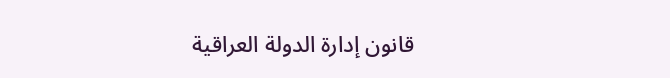قانون إدارة الدولة العراقية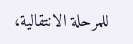للمرحلة الانتقالية،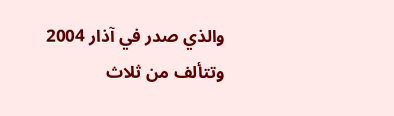والذي صدر في آذار 2004 وتتألف من ثلاث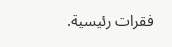فقرات رئيسية.